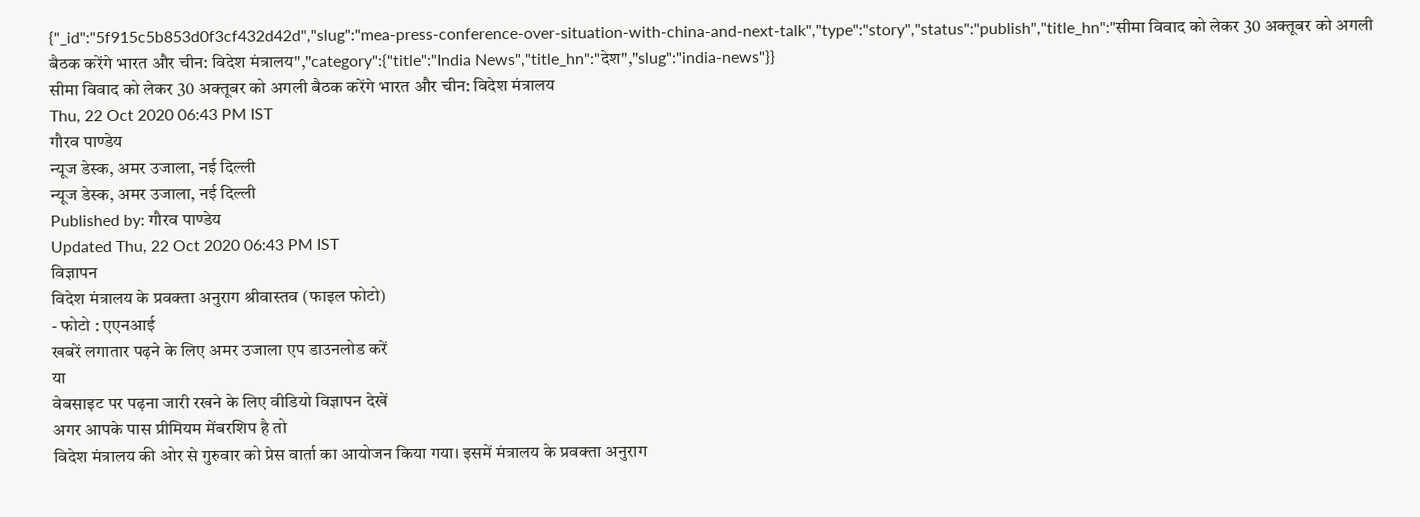{"_id":"5f915c5b853d0f3cf432d42d","slug":"mea-press-conference-over-situation-with-china-and-next-talk","type":"story","status":"publish","title_hn":"सीमा विवाद को लेकर 30 अक्तूबर को अगली बैठक करेंगे भारत और चीन: विदेश मंत्रालय","category":{"title":"India News","title_hn":"देश","slug":"india-news"}}
सीमा विवाद को लेकर 30 अक्तूबर को अगली बैठक करेंगे भारत और चीन: विदेश मंत्रालय
Thu, 22 Oct 2020 06:43 PM IST
गौरव पाण्डेय
न्यूज डेस्क, अमर उजाला, नई दिल्ली
न्यूज डेस्क, अमर उजाला, नई दिल्ली
Published by: गौरव पाण्डेय
Updated Thu, 22 Oct 2020 06:43 PM IST
विज्ञापन
विदेश मंत्रालय के प्रवक्ता अनुराग श्रीवास्तव (फाइल फोटो)
- फोटो : एएनआई
खबरें लगातार पढ़ने के लिए अमर उजाला एप डाउनलोड करें
या
वेबसाइट पर पढ़ना जारी रखने के लिए वीडियो विज्ञापन देखें
अगर आपके पास प्रीमियम मेंबरशिप है तो
विदेश मंत्रालय की ओर से गुरुवार को प्रेस वार्ता का आयोजन किया गया। इसमें मंत्रालय के प्रवक्ता अनुराग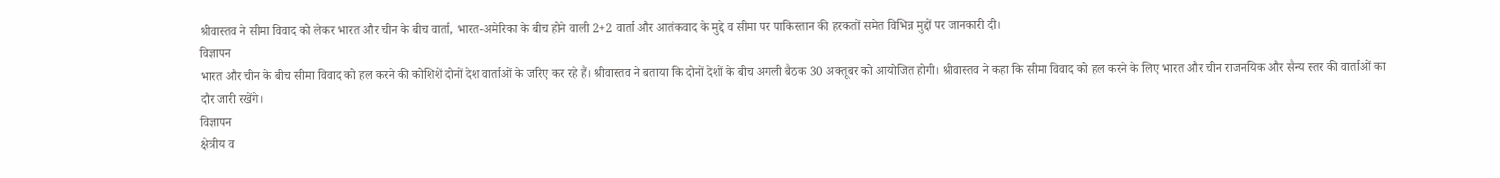श्रीवास्तव ने सीमा विवाद को लेकर भारत और चीन के बीच वार्ता, भारत-अमेरिका के बीच होने वाली 2+2 वार्ता और आतंकवाद के मुद्दे व सीमा पर पाकिस्तान की हरकतों समेत विभिन्न मुद्दों पर जानकारी दी।
विज्ञापन
भारत और चीन के बीच सीमा विवाद को हल करने की कोशिशें दोनों देश वार्ताओं के जरिए कर रहे हैं। श्रीवास्तव ने बताया कि दोनों देशों के बीच अगली बैठक 30 अक्तूबर को आयोजित होगी। श्रीवास्तव ने कहा कि सीमा विवाद को हल करने के लिए भारत और चीन राजनयिक और सैन्य स्तर की वार्ताओं का दौर जारी रखेंगे।
विज्ञापन
क्षेत्रीय व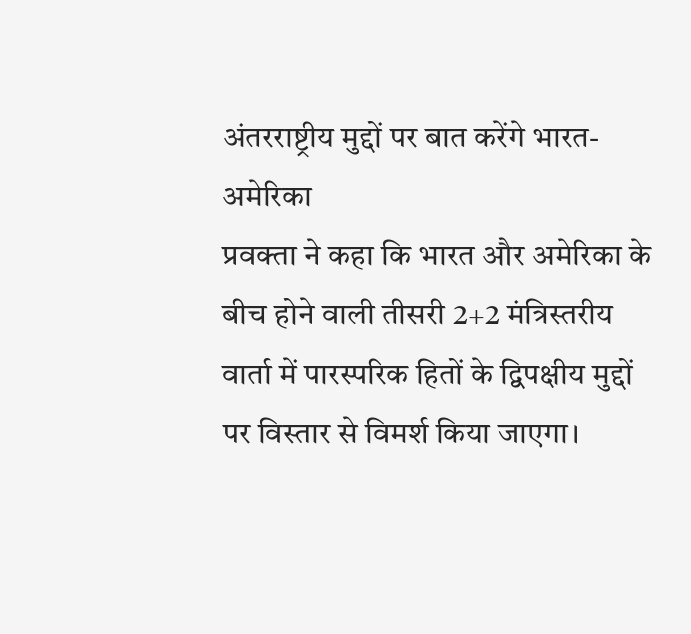अंतरराष्ट्रीय मुद्दों पर बात करेंगे भारत-अमेरिका
प्रवक्ता ने कहा कि भारत और अमेरिका के बीच होने वाली तीसरी 2+2 मंत्रिस्तरीय वार्ता में पारस्परिक हितों के द्विपक्षीय मुद्दों पर विस्तार से विमर्श किया जाएगा।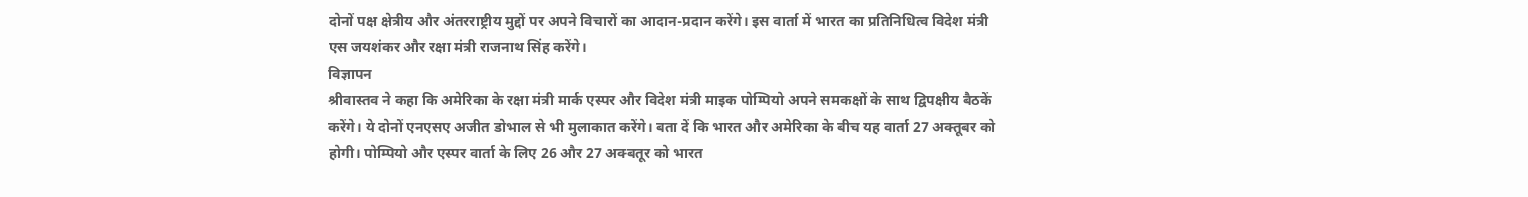दोनों पक्ष क्षेत्रीय और अंतरराष्ट्रीय मुद्दों पर अपने विचारों का आदान-प्रदान करेंगे। इस वार्ता में भारत का प्रतिनिधित्व विदेश मंत्री एस जयशंकर और रक्षा मंत्री राजनाथ सिंह करेंगे।
विज्ञापन
श्रीवास्तव ने कहा कि अमेरिका के रक्षा मंत्री मार्क एस्पर और विदेश मंत्री माइक पोम्पियो अपने समकक्षों के साथ द्विपक्षीय बैठकें करेंगे। ये दोनों एनएसए अजीत डोभाल से भी मुलाकात करेंगे। बता दें कि भारत और अमेरिका के बीच यह वार्ता 27 अक्तूबर को होगी। पोम्पियो और एस्पर वार्ता के लिए 26 और 27 अक्बतूर को भारत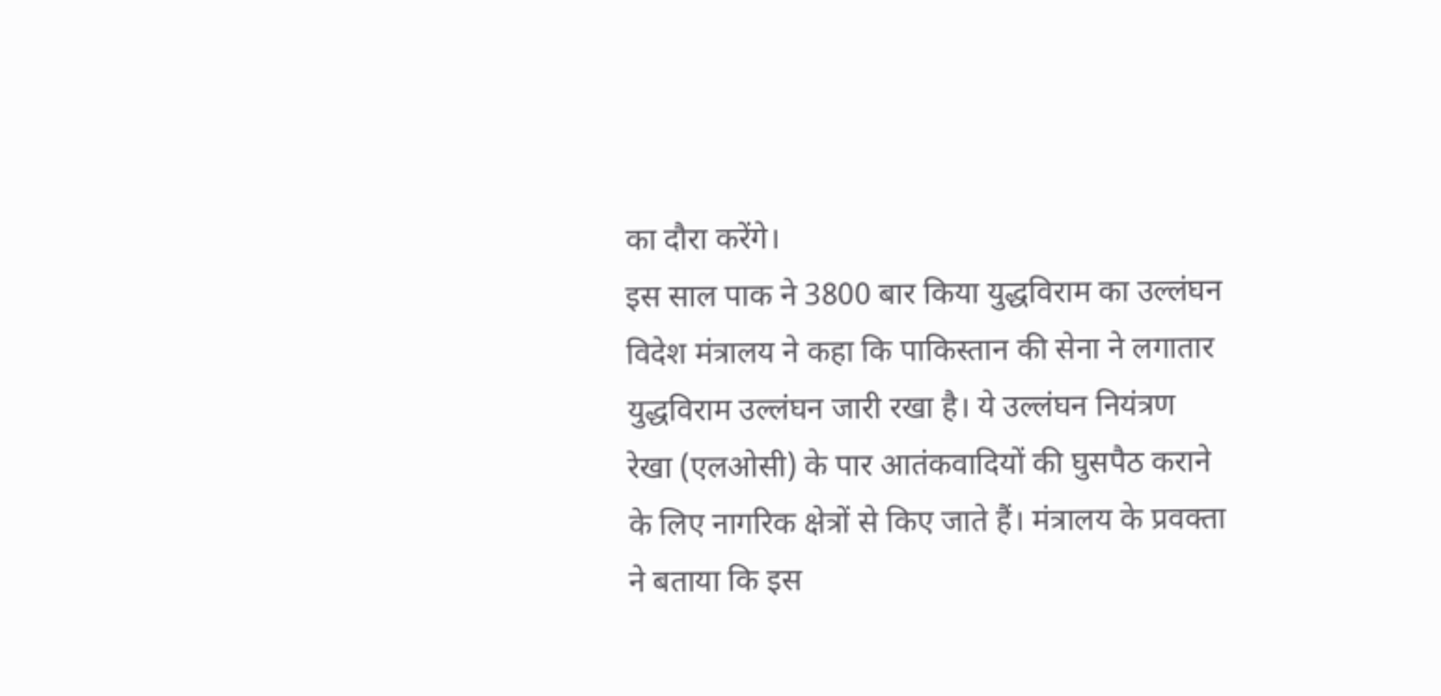का दौरा करेंगे।
इस साल पाक ने 3800 बार किया युद्धविराम का उल्लंघन
विदेश मंत्रालय ने कहा कि पाकिस्तान की सेना ने लगातार युद्धविराम उल्लंघन जारी रखा है। ये उल्लंघन नियंत्रण रेखा (एलओसी) के पार आतंकवादियों की घुसपैठ कराने के लिए नागरिक क्षेत्रों से किए जाते हैं। मंत्रालय के प्रवक्ता ने बताया कि इस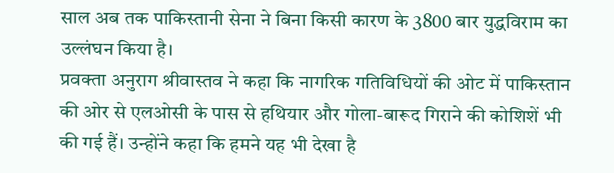साल अब तक पाकिस्तानी सेना ने बिना किसी कारण के 3800 बार युद्धविराम का उल्लंघन किया है।
प्रवक्ता अनुराग श्रीवास्तव ने कहा कि नागरिक गतिविधियों की ओट में पाकिस्तान की ओर से एलओसी के पास से हथियार और गोला-बारूद गिराने की कोशिशें भी की गई हैं। उन्होंने कहा कि हमने यह भी देखा है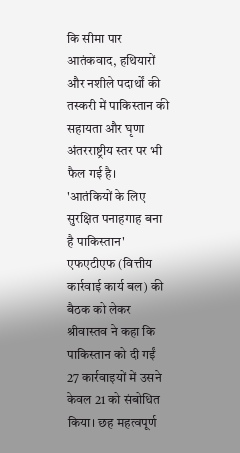कि सीमा पार आतंकवाद, हथियारों और नशीले पदार्थों की तस्करी में पाकिस्तान की सहायता और घृणा अंतरराष्ट्रीय स्तर पर भी फैल गई है।
'आतंकियों के लिए सुरक्षित पनाहगाह बना है पाकिस्तान'
एफएटीएफ (वित्तीय कार्रवाई कार्य बल) की बैठक को लेकर श्रीवास्तव ने कहा कि पाकिस्तान को दी गईं 27 कार्रवाइयों में उसने केवल 21 को संबोधित किया। छह महत्वपूर्ण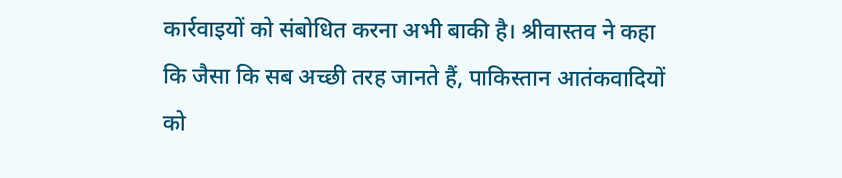कार्रवाइयों को संबोधित करना अभी बाकी है। श्रीवास्तव ने कहा कि जैसा कि सब अच्छी तरह जानते हैं, पाकिस्तान आतंकवादियों को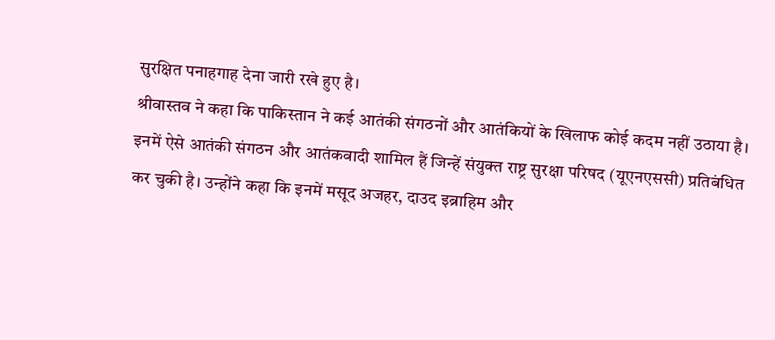सुरक्षित पनाहगाह देना जारी रखे हुए है।
श्रीवास्तव ने कहा कि पाकिस्तान ने कई आतंकी संगठनों और आतंकियों के खिलाफ कोई कदम नहीं उठाया है। इनमें ऐसे आतंकी संगठन और आतंकवादी शामिल हैं जिन्हें संयुक्त राष्ट्र सुरक्षा परिषद (यूएनएससी) प्रतिबंधित कर चुकी है। उन्होंने कहा कि इनमें मसूद अजहर, दाउद इब्राहिम और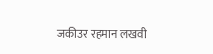जकीउर रहमान लखवी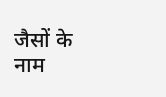जैसों के नाम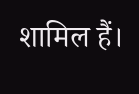शामिल हैं।